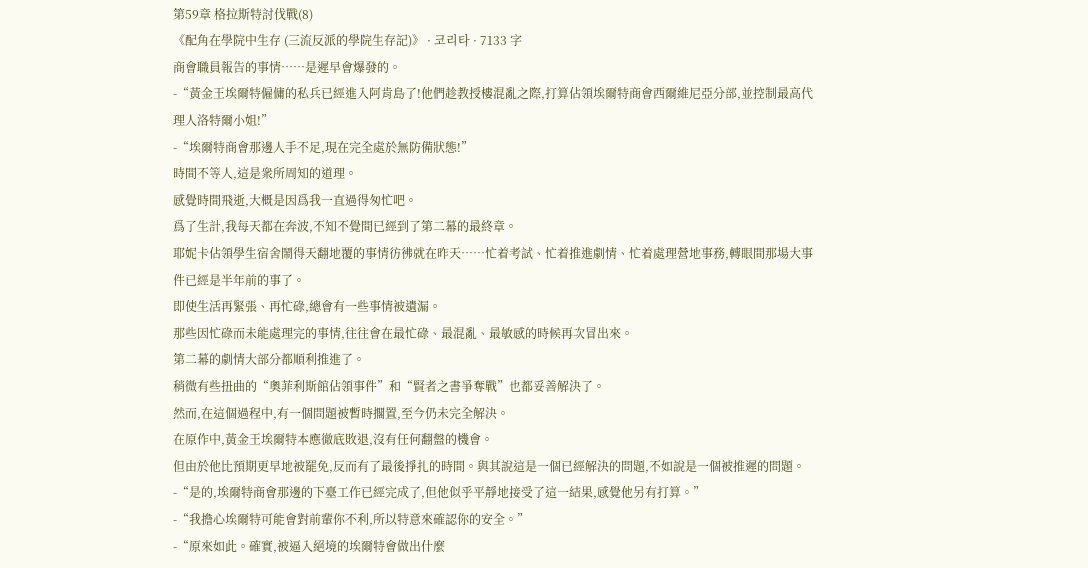第59章 格拉斯特討伐戰(8)
《配角在學院中生存 (三流反派的學院生存記)》 · 코리타 · 7133 字
商會職員報告的事情……是遲早會爆發的。
-“黃金王埃爾特僱傭的私兵已經進入阿肯島了!他們趁教授樓混亂之際,打算佔領埃爾特商會西爾維尼亞分部,並控制最高代理人洛特爾小姐!”
-“埃爾特商會那邊人手不足,現在完全處於無防備狀態!”
時間不等人,這是衆所周知的道理。
感覺時間飛逝,大概是因爲我一直過得匆忙吧。
爲了生計,我每天都在奔波,不知不覺間已經到了第二幕的最終章。
耶妮卡佔領學生宿舍鬧得天翻地覆的事情彷彿就在昨天……忙着考試、忙着推進劇情、忙着處理營地事務,轉眼間那場大事件已經是半年前的事了。
即使生活再緊張、再忙碌,總會有一些事情被遺漏。
那些因忙碌而未能處理完的事情,往往會在最忙碌、最混亂、最敏感的時候再次冒出來。
第二幕的劇情大部分都順利推進了。
稍微有些扭曲的“奧菲利斯館佔領事件”和“賢者之書爭奪戰”也都妥善解決了。
然而,在這個過程中,有一個問題被暫時擱置,至今仍未完全解決。
在原作中,黃金王埃爾特本應徹底敗退,沒有任何翻盤的機會。
但由於他比預期更早地被罷免,反而有了最後掙扎的時間。與其說這是一個已經解決的問題,不如說是一個被推遲的問題。
-“是的,埃爾特商會那邊的下臺工作已經完成了,但他似乎平靜地接受了這一結果,感覺他另有打算。”
-“我擔心埃爾特可能會對前輩你不利,所以特意來確認你的安全。”
-“原來如此。確實,被逼入絕境的埃爾特會做出什麼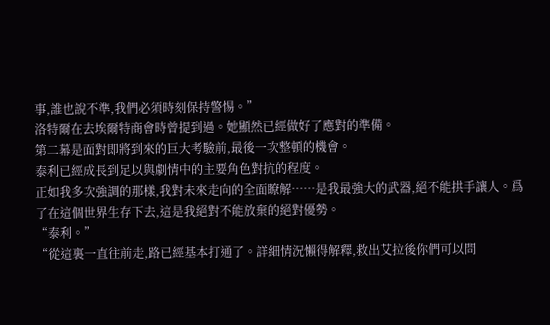事,誰也說不準,我們必須時刻保持警惕。”
洛特爾在去埃爾特商會時曾提到過。她顯然已經做好了應對的準備。
第二幕是面對即將到來的巨大考驗前,最後一次整頓的機會。
泰利已經成長到足以與劇情中的主要角色對抗的程度。
正如我多次強調的那樣,我對未來走向的全面瞭解……是我最強大的武器,絕不能拱手讓人。爲了在這個世界生存下去,這是我絕對不能放棄的絕對優勢。
“泰利。”
“從這裏一直往前走,路已經基本打通了。詳細情況懶得解釋,救出艾拉後你們可以問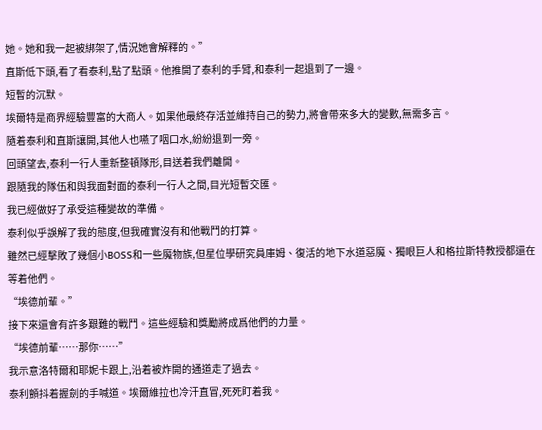她。她和我一起被綁架了,情況她會解釋的。”
直斯低下頭,看了看泰利,點了點頭。他推開了泰利的手臂,和泰利一起退到了一邊。
短暫的沉默。
埃爾特是商界經驗豐富的大商人。如果他最終存活並維持自己的勢力,將會帶來多大的變數,無需多言。
隨着泰利和直斯讓開,其他人也嚥了咽口水,紛紛退到一旁。
回頭望去,泰利一行人重新整頓隊形,目送着我們離開。
跟隨我的隊伍和與我面對面的泰利一行人之間,目光短暫交匯。
我已經做好了承受這種變故的準備。
泰利似乎誤解了我的態度,但我確實沒有和他戰鬥的打算。
雖然已經擊敗了幾個小BOSS和一些魔物族,但星位學研究員庫姆、復活的地下水道惡魔、獨眼巨人和格拉斯特教授都還在等着他們。
“埃德前輩。”
接下來還會有許多艱難的戰鬥。這些經驗和獎勵將成爲他們的力量。
“埃德前輩……那你……”
我示意洛特爾和耶妮卡跟上,沿着被炸開的通道走了過去。
泰利顫抖着握劍的手喊道。埃爾維拉也冷汗直冒,死死盯着我。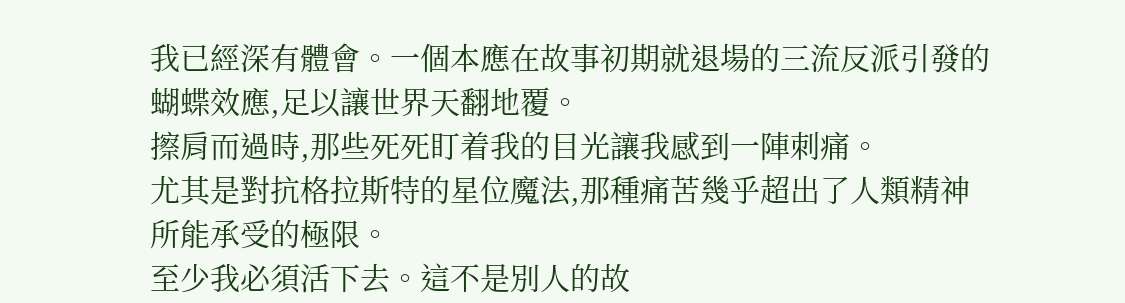我已經深有體會。一個本應在故事初期就退場的三流反派引發的蝴蝶效應,足以讓世界天翻地覆。
擦肩而過時,那些死死盯着我的目光讓我感到一陣刺痛。
尤其是對抗格拉斯特的星位魔法,那種痛苦幾乎超出了人類精神所能承受的極限。
至少我必須活下去。這不是別人的故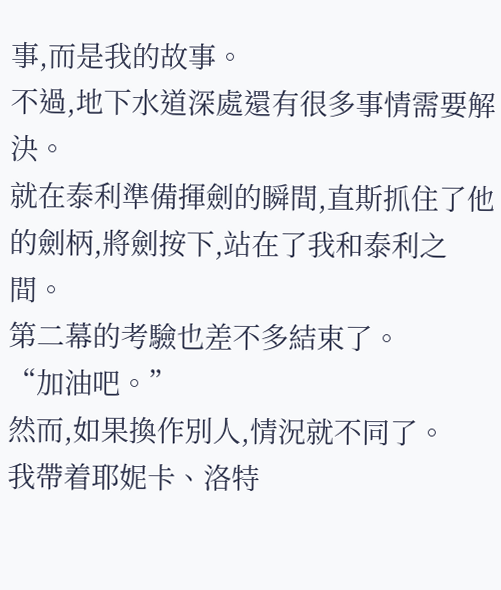事,而是我的故事。
不過,地下水道深處還有很多事情需要解決。
就在泰利準備揮劍的瞬間,直斯抓住了他的劍柄,將劍按下,站在了我和泰利之間。
第二幕的考驗也差不多結束了。
“加油吧。”
然而,如果換作別人,情況就不同了。
我帶着耶妮卡、洛特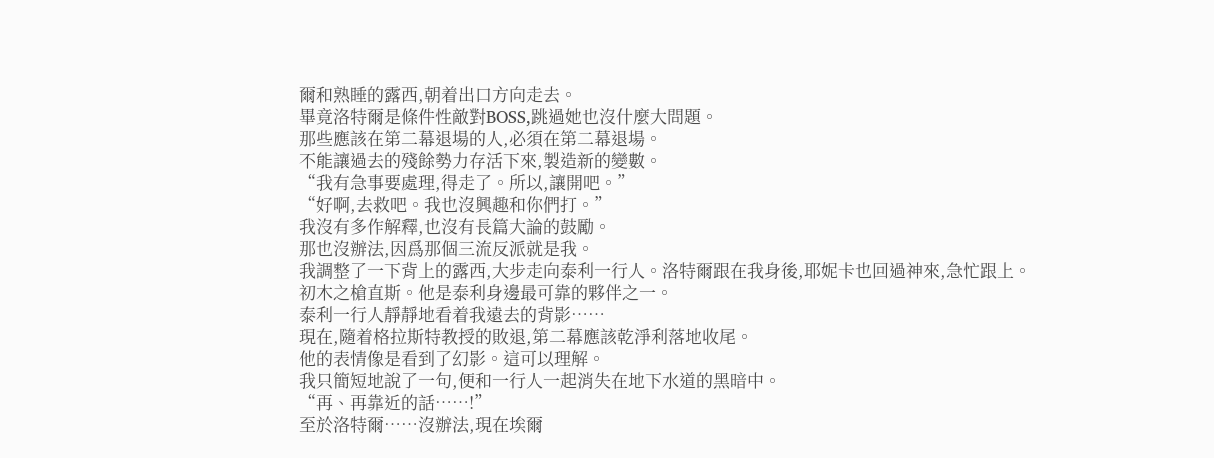爾和熟睡的露西,朝着出口方向走去。
畢竟洛特爾是條件性敵對BOSS,跳過她也沒什麼大問題。
那些應該在第二幕退場的人,必須在第二幕退場。
不能讓過去的殘餘勢力存活下來,製造新的變數。
“我有急事要處理,得走了。所以,讓開吧。”
“好啊,去救吧。我也沒興趣和你們打。”
我沒有多作解釋,也沒有長篇大論的鼓勵。
那也沒辦法,因爲那個三流反派就是我。
我調整了一下背上的露西,大步走向泰利一行人。洛特爾跟在我身後,耶妮卡也回過神來,急忙跟上。
初木之槍直斯。他是泰利身邊最可靠的夥伴之一。
泰利一行人靜靜地看着我遠去的背影……
現在,隨着格拉斯特教授的敗退,第二幕應該乾淨利落地收尾。
他的表情像是看到了幻影。這可以理解。
我只簡短地說了一句,便和一行人一起消失在地下水道的黑暗中。
“再、再靠近的話……!”
至於洛特爾……沒辦法,現在埃爾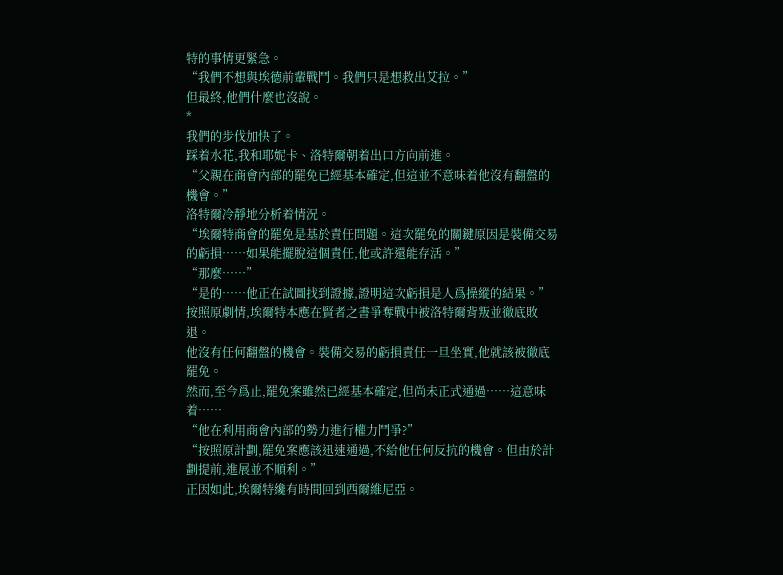特的事情更緊急。
“我們不想與埃德前輩戰鬥。我們只是想救出艾拉。”
但最終,他們什麼也沒說。
*
我們的步伐加快了。
踩着水花,我和耶妮卡、洛特爾朝着出口方向前進。
“父親在商會內部的罷免已經基本確定,但這並不意味着他沒有翻盤的機會。”
洛特爾冷靜地分析着情況。
“埃爾特商會的罷免是基於責任問題。這次罷免的關鍵原因是裝備交易的虧損……如果能擺脫這個責任,他或許還能存活。”
“那麼……”
“是的……他正在試圖找到證據,證明這次虧損是人爲操縱的結果。”
按照原劇情,埃爾特本應在賢者之書爭奪戰中被洛特爾背叛並徹底敗退。
他沒有任何翻盤的機會。裝備交易的虧損責任一旦坐實,他就該被徹底罷免。
然而,至今爲止,罷免案雖然已經基本確定,但尚未正式通過……這意味着……
“他在利用商會內部的勢力進行權力鬥爭?”
“按照原計劃,罷免案應該迅速通過,不給他任何反抗的機會。但由於計劃提前,進展並不順利。”
正因如此,埃爾特纔有時間回到西爾維尼亞。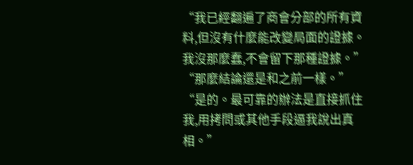“我已經翻遍了商會分部的所有資料,但沒有什麼能改變局面的證據。我沒那麼蠢,不會留下那種證據。”
“那麼結論還是和之前一樣。”
“是的。最可靠的辦法是直接抓住我,用拷問或其他手段逼我說出真相。”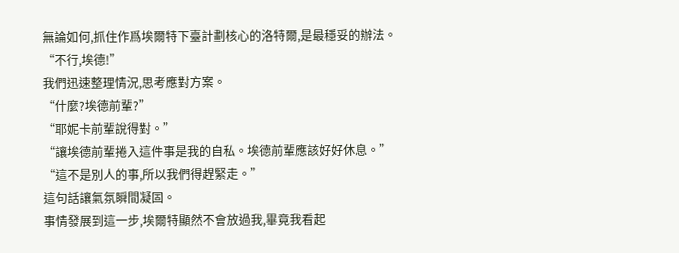無論如何,抓住作爲埃爾特下臺計劃核心的洛特爾,是最穩妥的辦法。
“不行,埃德!”
我們迅速整理情況,思考應對方案。
“什麼?埃德前輩?”
“耶妮卡前輩說得對。”
“讓埃德前輩捲入這件事是我的自私。埃德前輩應該好好休息。”
“這不是別人的事,所以我們得趕緊走。”
這句話讓氣氛瞬間凝固。
事情發展到這一步,埃爾特顯然不會放過我,畢竟我看起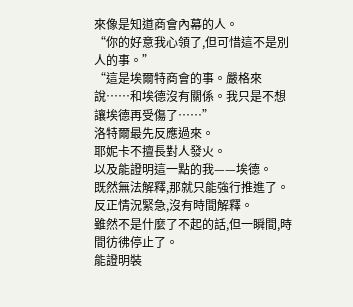來像是知道商會內幕的人。
“你的好意我心領了,但可惜這不是別人的事。”
“這是埃爾特商會的事。嚴格來說……和埃德沒有關係。我只是不想讓埃德再受傷了……”
洛特爾最先反應過來。
耶妮卡不擅長對人發火。
以及能證明這一點的我——埃德。
既然無法解釋,那就只能強行推進了。反正情況緊急,沒有時間解釋。
雖然不是什麼了不起的話,但一瞬間,時間彷彿停止了。
能證明裝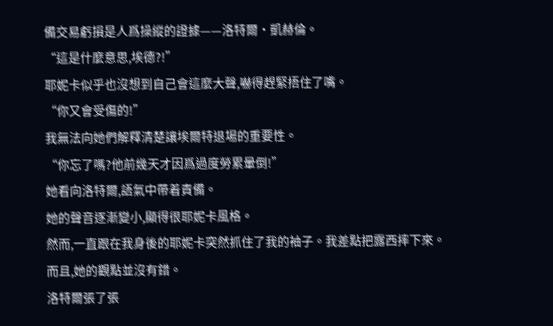備交易虧損是人爲操縱的證據——洛特爾·凱赫倫。
“這是什麼意思,埃德?!”
耶妮卡似乎也沒想到自己會這麼大聲,嚇得趕緊捂住了嘴。
“你又會受傷的!”
我無法向她們解釋清楚讓埃爾特退場的重要性。
“你忘了嗎?他前幾天才因爲過度勞累暈倒!”
她看向洛特爾,語氣中帶着責備。
她的聲音逐漸變小,顯得很耶妮卡風格。
然而,一直跟在我身後的耶妮卡突然抓住了我的袖子。我差點把露西摔下來。
而且,她的觀點並沒有錯。
洛特爾張了張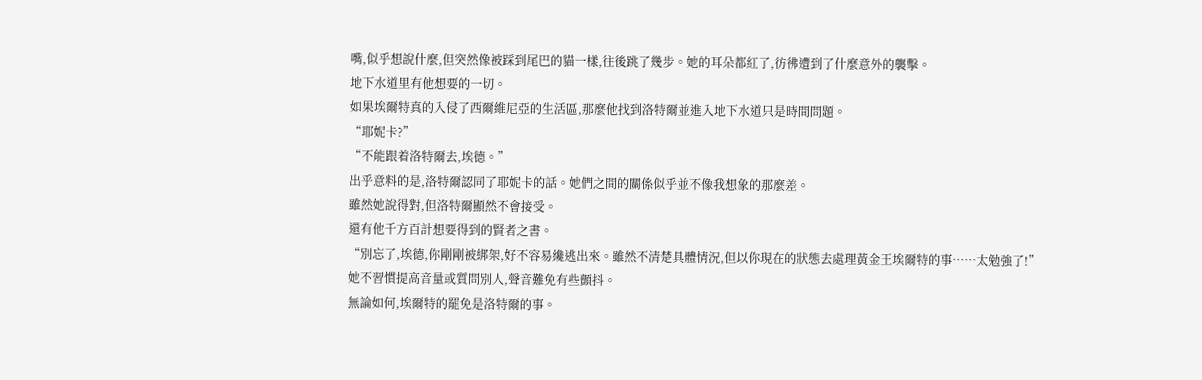嘴,似乎想說什麼,但突然像被踩到尾巴的貓一樣,往後跳了幾步。她的耳朵都紅了,彷彿遭到了什麼意外的襲擊。
地下水道里有他想要的一切。
如果埃爾特真的入侵了西爾維尼亞的生活區,那麼他找到洛特爾並進入地下水道只是時間問題。
“耶妮卡?”
“不能跟着洛特爾去,埃德。”
出乎意料的是,洛特爾認同了耶妮卡的話。她們之間的關係似乎並不像我想象的那麼差。
雖然她說得對,但洛特爾顯然不會接受。
還有他千方百計想要得到的賢者之書。
“別忘了,埃德,你剛剛被綁架,好不容易纔逃出來。雖然不清楚具體情況,但以你現在的狀態去處理黃金王埃爾特的事……太勉強了!”
她不習慣提高音量或質問別人,聲音難免有些顫抖。
無論如何,埃爾特的罷免是洛特爾的事。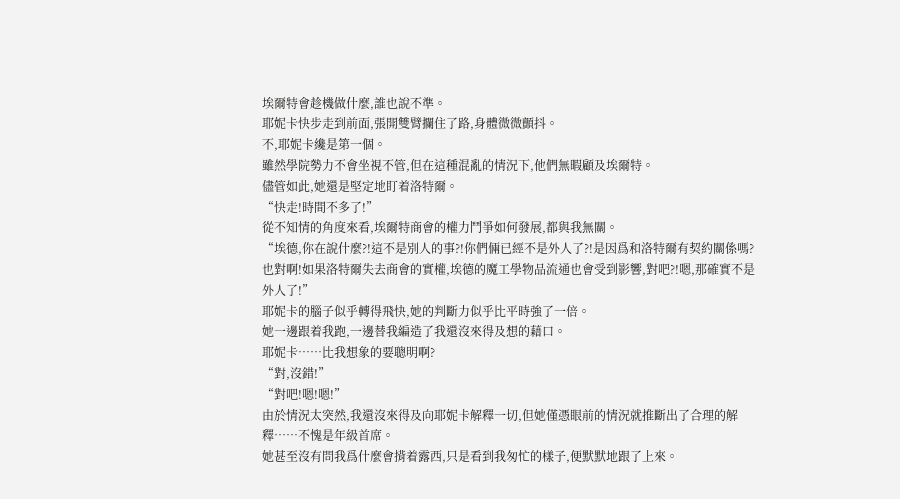埃爾特會趁機做什麼,誰也說不準。
耶妮卡快步走到前面,張開雙臂攔住了路,身體微微顫抖。
不,耶妮卡纔是第一個。
雖然學院勢力不會坐視不管,但在這種混亂的情況下,他們無暇顧及埃爾特。
儘管如此,她還是堅定地盯着洛特爾。
“快走!時間不多了!”
從不知情的角度來看,埃爾特商會的權力鬥爭如何發展,都與我無關。
“埃德,你在說什麼?!這不是別人的事?!你們倆已經不是外人了?!是因爲和洛特爾有契約關係嗎?也對啊!如果洛特爾失去商會的實權,埃德的魔工學物品流通也會受到影響,對吧?!嗯,那確實不是外人了!”
耶妮卡的腦子似乎轉得飛快,她的判斷力似乎比平時強了一倍。
她一邊跟着我跑,一邊替我編造了我還沒來得及想的藉口。
耶妮卡……比我想象的要聰明啊?
“對,沒錯!”
“對吧!嗯!嗯!”
由於情況太突然,我還沒來得及向耶妮卡解釋一切,但她僅憑眼前的情況就推斷出了合理的解釋……不愧是年級首席。
她甚至沒有問我爲什麼會揹着露西,只是看到我匆忙的樣子,便默默地跟了上來。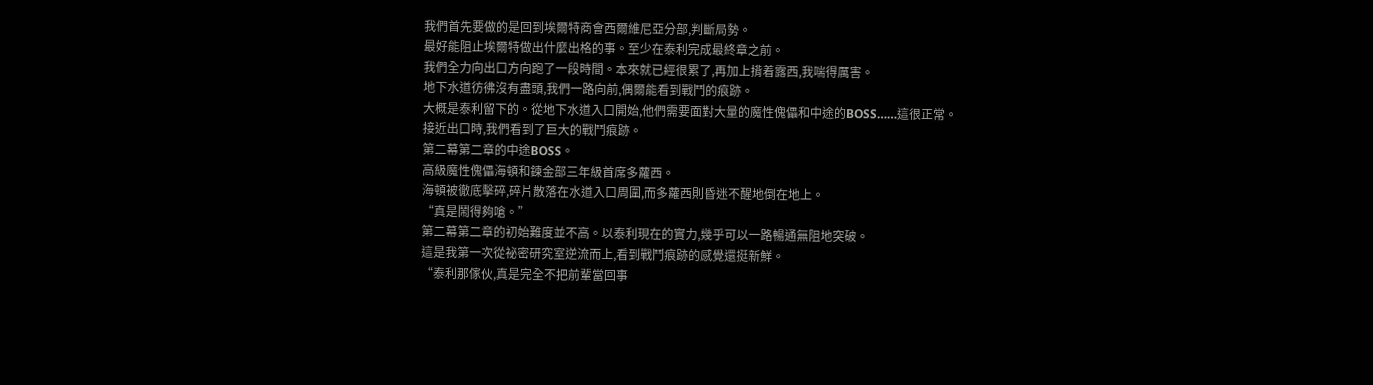我們首先要做的是回到埃爾特商會西爾維尼亞分部,判斷局勢。
最好能阻止埃爾特做出什麼出格的事。至少在泰利完成最終章之前。
我們全力向出口方向跑了一段時間。本來就已經很累了,再加上揹着露西,我喘得厲害。
地下水道彷彿沒有盡頭,我們一路向前,偶爾能看到戰鬥的痕跡。
大概是泰利留下的。從地下水道入口開始,他們需要面對大量的魔性傀儡和中途的BOSS……這很正常。
接近出口時,我們看到了巨大的戰鬥痕跡。
第二幕第二章的中途BOSS。
高級魔性傀儡海頓和鍊金部三年級首席多蘿西。
海頓被徹底擊碎,碎片散落在水道入口周圍,而多蘿西則昏迷不醒地倒在地上。
“真是鬧得夠嗆。”
第二幕第二章的初始難度並不高。以泰利現在的實力,幾乎可以一路暢通無阻地突破。
這是我第一次從祕密研究室逆流而上,看到戰鬥痕跡的感覺還挺新鮮。
“泰利那傢伙,真是完全不把前輩當回事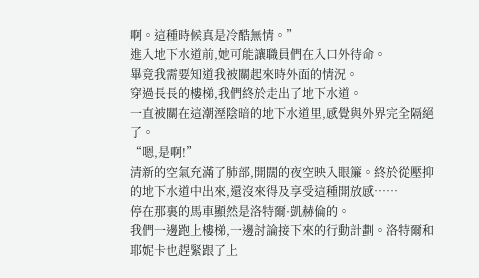啊。這種時候真是冷酷無情。”
進入地下水道前,她可能讓職員們在入口外待命。
畢竟我需要知道我被關起來時外面的情況。
穿過長長的樓梯,我們終於走出了地下水道。
一直被關在這潮溼陰暗的地下水道里,感覺與外界完全隔絕了。
“嗯,是啊!”
清新的空氣充滿了肺部,開闊的夜空映入眼簾。終於從壓抑的地下水道中出來,還沒來得及享受這種開放感……
停在那裏的馬車顯然是洛特爾·凱赫倫的。
我們一邊跑上樓梯,一邊討論接下來的行動計劃。洛特爾和耶妮卡也趕緊跟了上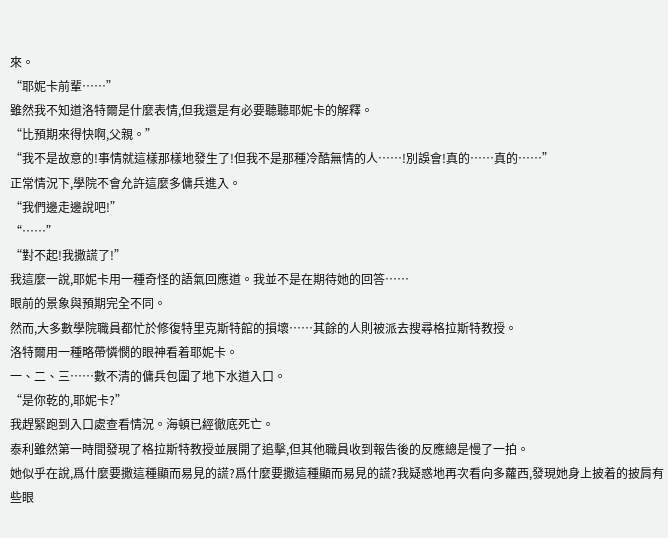來。
“耶妮卡前輩……”
雖然我不知道洛特爾是什麼表情,但我還是有必要聽聽耶妮卡的解釋。
“比預期來得快啊,父親。”
“我不是故意的!事情就這樣那樣地發生了!但我不是那種冷酷無情的人……!別誤會!真的……真的……”
正常情況下,學院不會允許這麼多傭兵進入。
“我們邊走邊說吧!”
“……”
“對不起!我撒謊了!”
我這麼一說,耶妮卡用一種奇怪的語氣回應道。我並不是在期待她的回答……
眼前的景象與預期完全不同。
然而,大多數學院職員都忙於修復特里克斯特館的損壞……其餘的人則被派去搜尋格拉斯特教授。
洛特爾用一種略帶憐憫的眼神看着耶妮卡。
一、二、三……數不清的傭兵包圍了地下水道入口。
“是你乾的,耶妮卡?”
我趕緊跑到入口處查看情況。海頓已經徹底死亡。
泰利雖然第一時間發現了格拉斯特教授並展開了追擊,但其他職員收到報告後的反應總是慢了一拍。
她似乎在說,爲什麼要撒這種顯而易見的謊?爲什麼要撒這種顯而易見的謊?我疑惑地再次看向多蘿西,發現她身上披着的披肩有些眼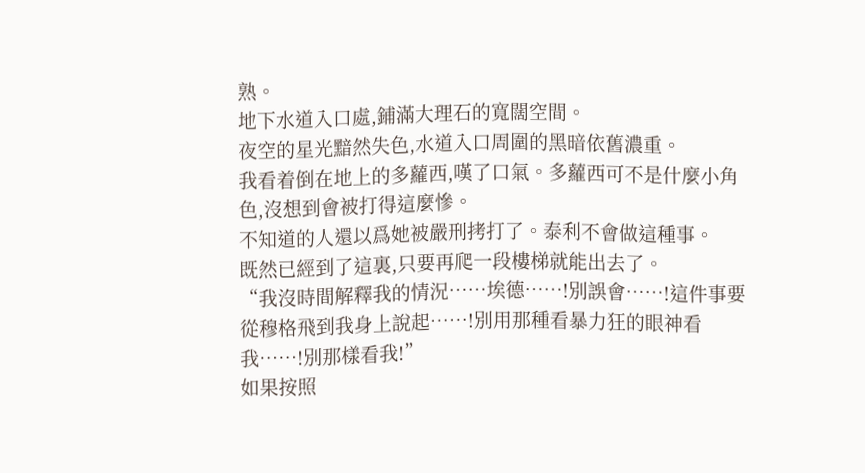熟。
地下水道入口處,鋪滿大理石的寬闊空間。
夜空的星光黯然失色,水道入口周圍的黑暗依舊濃重。
我看着倒在地上的多蘿西,嘆了口氣。多蘿西可不是什麼小角色,沒想到會被打得這麼慘。
不知道的人還以爲她被嚴刑拷打了。泰利不會做這種事。
既然已經到了這裏,只要再爬一段樓梯就能出去了。
“我沒時間解釋我的情況……埃德……!別誤會……!這件事要從穆格飛到我身上說起……!別用那種看暴力狂的眼神看我……!別那樣看我!”
如果按照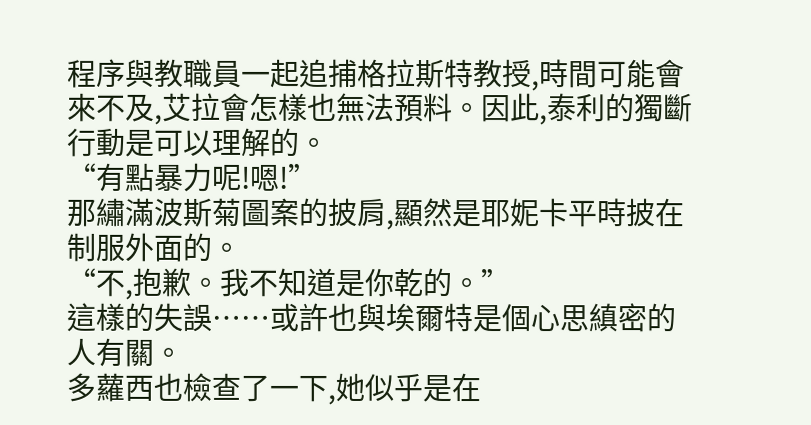程序與教職員一起追捕格拉斯特教授,時間可能會來不及,艾拉會怎樣也無法預料。因此,泰利的獨斷行動是可以理解的。
“有點暴力呢!嗯!”
那繡滿波斯菊圖案的披肩,顯然是耶妮卡平時披在制服外面的。
“不,抱歉。我不知道是你乾的。”
這樣的失誤……或許也與埃爾特是個心思縝密的人有關。
多蘿西也檢查了一下,她似乎是在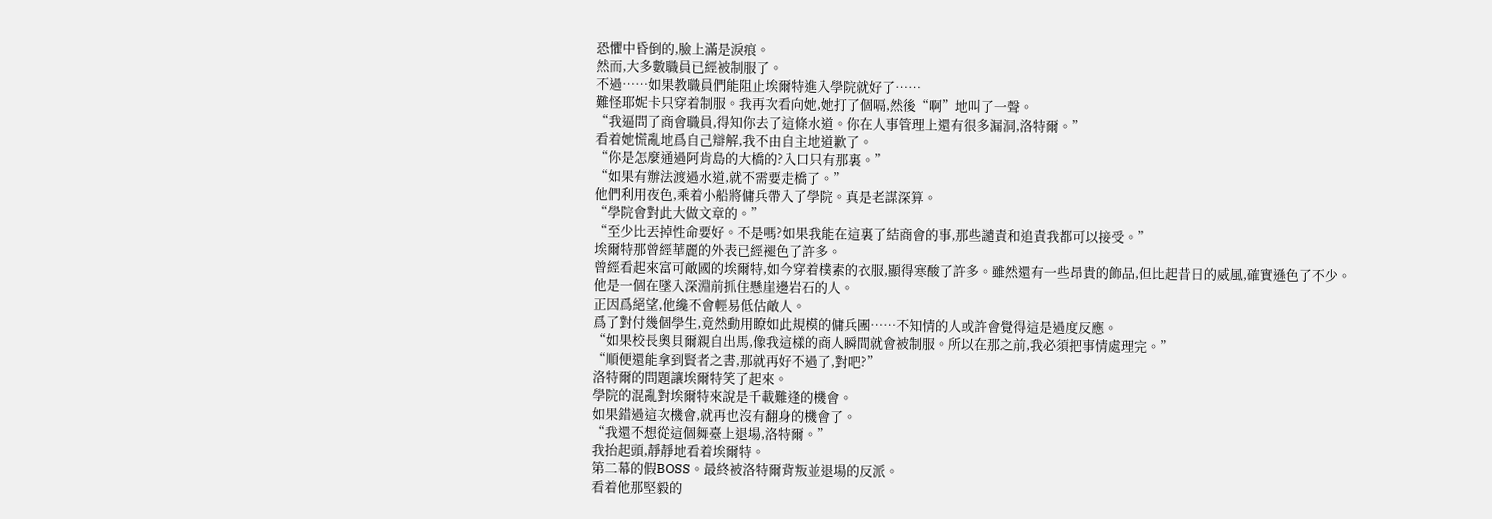恐懼中昏倒的,臉上滿是淚痕。
然而,大多數職員已經被制服了。
不過……如果教職員們能阻止埃爾特進入學院就好了……
難怪耶妮卡只穿着制服。我再次看向她,她打了個嗝,然後“啊”地叫了一聲。
“我逼問了商會職員,得知你去了這條水道。你在人事管理上還有很多漏洞,洛特爾。”
看着她慌亂地爲自己辯解,我不由自主地道歉了。
“你是怎麼通過阿肯島的大橋的?入口只有那裏。”
“如果有辦法渡過水道,就不需要走橋了。”
他們利用夜色,乘着小船將傭兵帶入了學院。真是老謀深算。
“學院會對此大做文章的。”
“至少比丟掉性命要好。不是嗎?如果我能在這裏了結商會的事,那些譴責和追責我都可以接受。”
埃爾特那曾經華麗的外表已經褪色了許多。
曾經看起來富可敵國的埃爾特,如今穿着樸素的衣服,顯得寒酸了許多。雖然還有一些昂貴的飾品,但比起昔日的威風,確實遜色了不少。
他是一個在墜入深淵前抓住懸崖邊岩石的人。
正因爲絕望,他纔不會輕易低估敵人。
爲了對付幾個學生,竟然動用瞭如此規模的傭兵團……不知情的人或許會覺得這是過度反應。
“如果校長奧貝爾親自出馬,像我這樣的商人瞬間就會被制服。所以在那之前,我必須把事情處理完。”
“順便還能拿到賢者之書,那就再好不過了,對吧?”
洛特爾的問題讓埃爾特笑了起來。
學院的混亂對埃爾特來說是千載難逢的機會。
如果錯過這次機會,就再也沒有翻身的機會了。
“我還不想從這個舞臺上退場,洛特爾。”
我抬起頭,靜靜地看着埃爾特。
第二幕的假BOSS。最終被洛特爾背叛並退場的反派。
看着他那堅毅的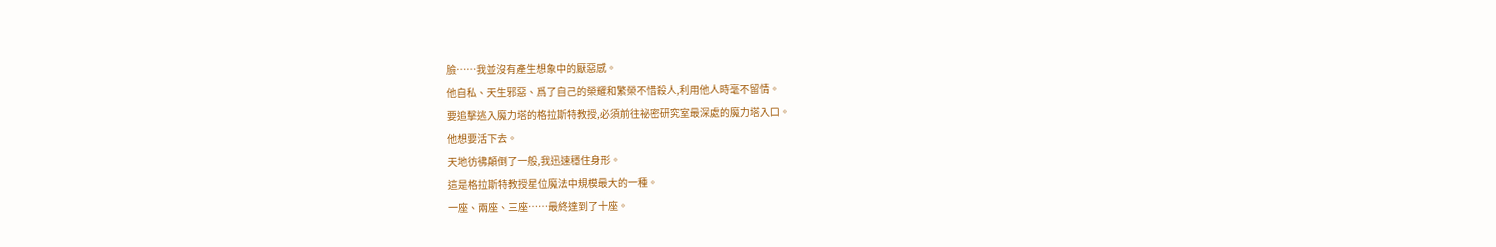臉……我並沒有產生想象中的厭惡感。
他自私、天生邪惡、爲了自己的榮耀和繁榮不惜殺人,利用他人時毫不留情。
要追擊逃入魔力塔的格拉斯特教授,必須前往祕密研究室最深處的魔力塔入口。
他想要活下去。
天地彷彿顛倒了一般,我迅速穩住身形。
這是格拉斯特教授星位魔法中規模最大的一種。
一座、兩座、三座……最終達到了十座。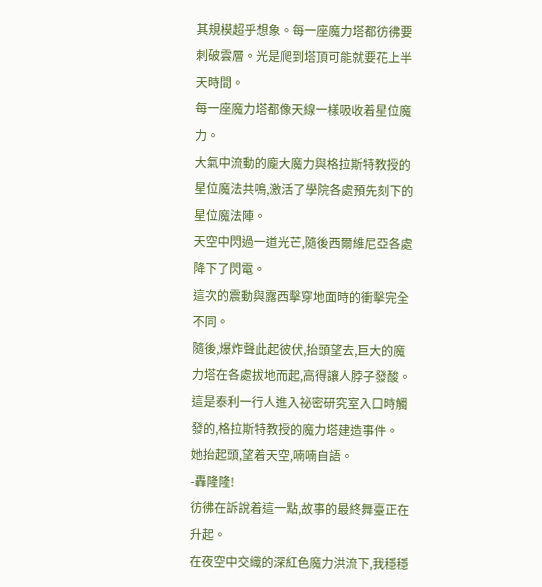其規模超乎想象。每一座魔力塔都彷彿要刺破雲層。光是爬到塔頂可能就要花上半天時間。
每一座魔力塔都像天線一樣吸收着星位魔力。
大氣中流動的龐大魔力與格拉斯特教授的星位魔法共鳴,激活了學院各處預先刻下的星位魔法陣。
天空中閃過一道光芒,隨後西爾維尼亞各處降下了閃電。
這次的震動與露西擊穿地面時的衝擊完全不同。
隨後,爆炸聲此起彼伏,抬頭望去,巨大的魔力塔在各處拔地而起,高得讓人脖子發酸。
這是泰利一行人進入祕密研究室入口時觸發的,格拉斯特教授的魔力塔建造事件。
她抬起頭,望着天空,喃喃自語。
-轟隆隆!
彷彿在訴說着這一點,故事的最終舞臺正在升起。
在夜空中交織的深紅色魔力洪流下,我穩穩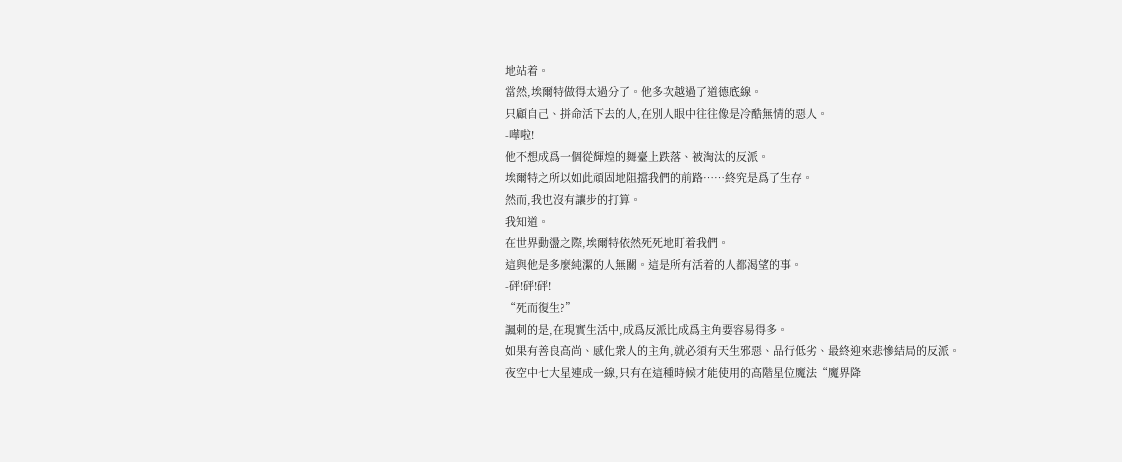地站着。
當然,埃爾特做得太過分了。他多次越過了道德底線。
只顧自己、拼命活下去的人,在別人眼中往往像是冷酷無情的惡人。
-嘩啦!
他不想成爲一個從輝煌的舞臺上跌落、被淘汰的反派。
埃爾特之所以如此頑固地阻擋我們的前路……終究是爲了生存。
然而,我也沒有讓步的打算。
我知道。
在世界動盪之際,埃爾特依然死死地盯着我們。
這與他是多麼純潔的人無關。這是所有活着的人都渴望的事。
-砰!砰!砰!
“死而復生?”
諷刺的是,在現實生活中,成爲反派比成爲主角要容易得多。
如果有善良高尚、感化衆人的主角,就必須有天生邪惡、品行低劣、最終迎來悲慘結局的反派。
夜空中七大星連成一線,只有在這種時候才能使用的高階星位魔法“魔界降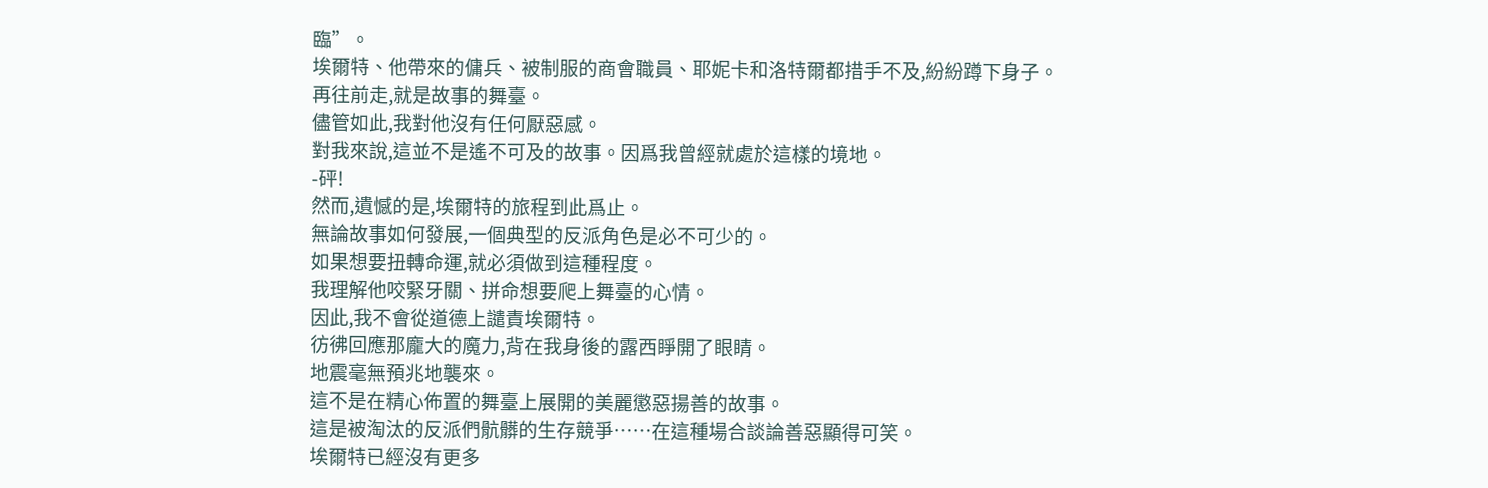臨”。
埃爾特、他帶來的傭兵、被制服的商會職員、耶妮卡和洛特爾都措手不及,紛紛蹲下身子。
再往前走,就是故事的舞臺。
儘管如此,我對他沒有任何厭惡感。
對我來說,這並不是遙不可及的故事。因爲我曾經就處於這樣的境地。
-砰!
然而,遺憾的是,埃爾特的旅程到此爲止。
無論故事如何發展,一個典型的反派角色是必不可少的。
如果想要扭轉命運,就必須做到這種程度。
我理解他咬緊牙關、拼命想要爬上舞臺的心情。
因此,我不會從道德上譴責埃爾特。
彷彿回應那龐大的魔力,背在我身後的露西睜開了眼睛。
地震毫無預兆地襲來。
這不是在精心佈置的舞臺上展開的美麗懲惡揚善的故事。
這是被淘汰的反派們骯髒的生存競爭……在這種場合談論善惡顯得可笑。
埃爾特已經沒有更多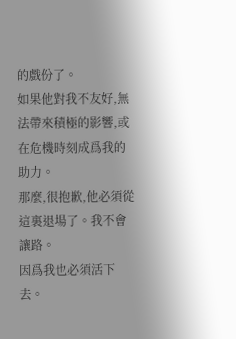的戲份了。
如果他對我不友好,無法帶來積極的影響,或在危機時刻成爲我的助力。
那麼,很抱歉,他必須從這裏退場了。我不會讓路。
因爲我也必須活下去。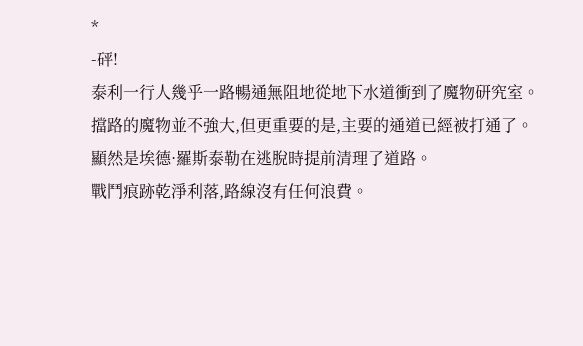*
-砰!
泰利一行人幾乎一路暢通無阻地從地下水道衝到了魔物研究室。
擋路的魔物並不強大,但更重要的是,主要的通道已經被打通了。
顯然是埃德·羅斯泰勒在逃脫時提前清理了道路。
戰鬥痕跡乾淨利落,路線沒有任何浪費。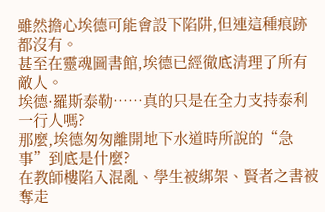雖然擔心埃德可能會設下陷阱,但連這種痕跡都沒有。
甚至在靈魂圖書館,埃德已經徹底清理了所有敵人。
埃德·羅斯泰勒……真的只是在全力支持泰利一行人嗎?
那麼,埃德匆匆離開地下水道時所說的“急事”到底是什麼?
在教師樓陷入混亂、學生被綁架、賢者之書被奪走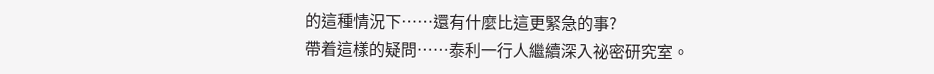的這種情況下……還有什麼比這更緊急的事?
帶着這樣的疑問……泰利一行人繼續深入祕密研究室。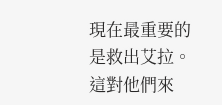現在最重要的是救出艾拉。
這對他們來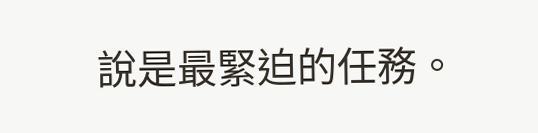說是最緊迫的任務。